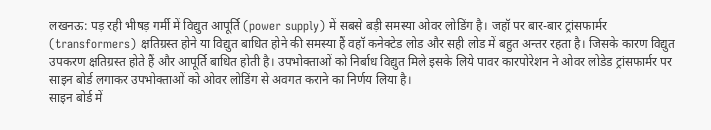लखनऊ: पड़ रही भीषड़ गर्मी में विद्युत आपूर्ति (power supply) में सबसे बड़ी समस्या ओवर लोडिंग है। जहॉ पर बार-बार ट्रांसफार्मर (transformers) क्षतिग्रस्त होने या विद्युत बाधित होने की समस्या हैं वहॉ कनेक्टेड लोड और सही लोड में बहुत अन्तर रहता है। जिसके कारण विद्युत उपकरण क्षतिग्रस्त होते हैं और आपूर्ति बाधित होती है। उपभोक्ताओं को निर्बाध विद्युत मिले इसके लिये पावर कारपोरेशन ने ओवर लोडेड ट्रांसफार्मर पर साइन बोर्ड लगाकर उपभोक्ताओं को ओवर लोडिंग से अवगत कराने का निर्णय लिया है।
साइन बोर्ड में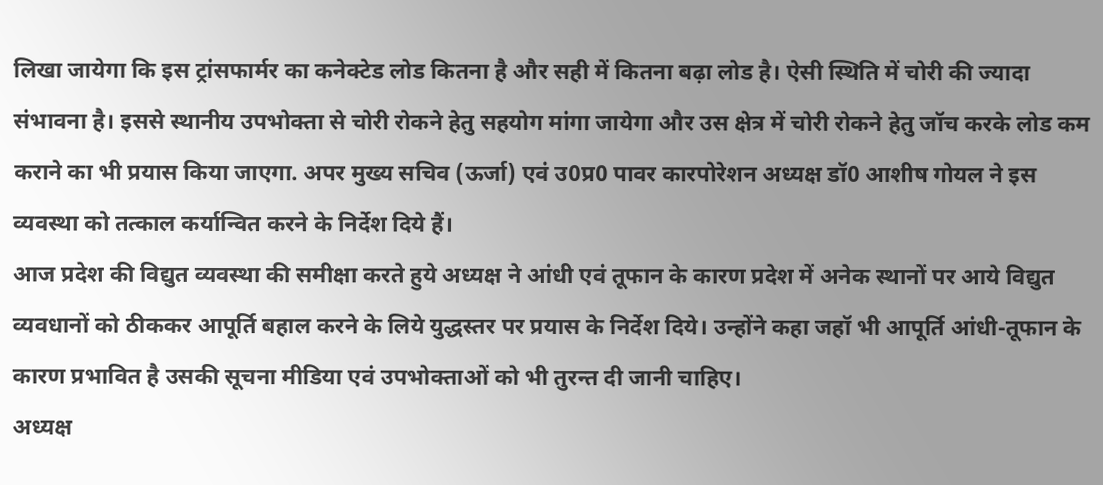लिखा जायेगा कि इस ट्रांसफार्मर का कनेक्टेड लोड कितना है और सही में कितना बढ़ा लोड है। ऐसी स्थिति में चोरी की ज्यादा संभावना है। इससे स्थानीय उपभोक्ता से चोरी रोकने हेतु सहयोग मांगा जायेगा और उस क्षेत्र में चोरी रोकने हेतु जॉच करके लोड कम कराने का भी प्रयास किया जाएगा. अपर मुख्य सचिव (ऊर्जा) एवं उ0प्र0 पावर कारपोरेशन अध्यक्ष डॉ0 आशीष गोयल ने इस व्यवस्था को तत्काल कर्यान्वित करने के निर्देश दिये हैं।
आज प्रदेश की विद्युत व्यवस्था की समीक्षा करते हुये अध्यक्ष ने आंधी एवं तूफान के कारण प्रदेश में अनेक स्थानों पर आये विद्युत व्यवधानों को ठीककर आपूर्ति बहाल करने के लिये युद्धस्तर पर प्रयास के निर्देश दिये। उन्होंने कहा जहॉ भी आपूर्ति आंधी-तूफान के कारण प्रभावित है उसकी सूचना मीडिया एवं उपभोक्ताओं को भी तुरन्त दी जानी चाहिए।
अध्यक्ष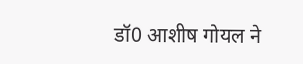डॉ0 आशीष गोयल ने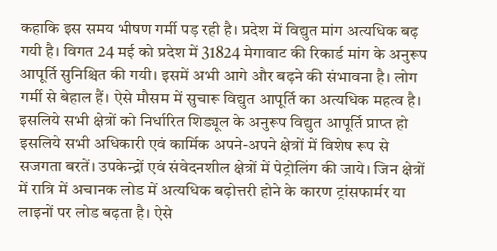कहाकि इस समय भीषण गर्मी पड़ रही है। प्रदेश में विद्युत मांग अत्यधिक बढ़ गयी है। विगत 24 मई को प्रदेश में 31824 मेगावाट की रिकार्ड मांग के अनुरूप आपूर्ति सुनिश्चित की गयी। इसमें अभी आगे और बढ़ने की संभावना है। लोग गर्मी से बेहाल हैं। ऐसे मौसम में सुचारू विद्युत आपूर्ति का अत्यधिक महत्व है। इसलिये सभी क्षेत्रों को निर्धारित शिड्यूल के अनुरूप विद्युत आपूर्ति प्राप्त हो इसलिये सभी अधिकारी एवं कार्मिक अपने-अपने क्षेत्रों में विशेष रूप से सजगता बरतें। उपकेन्द्रों एवं संवेदनशील क्षेत्रों में पेट्रोलिंग की जाये। जिन क्षेत्रों में रात्रि में अचानक लोड में अत्यधिक बढ़ोत्तरी होने के कारण ट्रांसफार्मर या लाइनों पर लोड बढ़ता है। ऐसे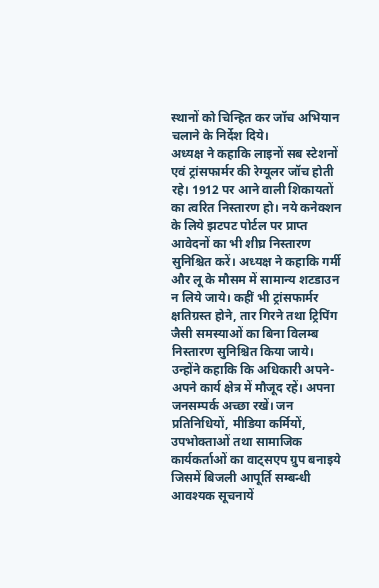स्थानों को चिन्हित कर जॉच अभियान चलाने के निर्देश दिये।
अध्यक्ष ने कहाकि लाइनों सब स्टेशनों एवं ट्रांसफार्मर की रेग्यूलर जॉच होती रहे। 1912 पर आने वाली शिकायतों का त्वरित निस्तारण हो। नये कनेक्शन के लिये झटपट पोर्टल पर प्राप्त आवेदनों का भी शीघ्र निस्तारण सुनिश्चित करें। अध्यक्ष ने कहाकि गर्मी और लू के मौसम में सामान्य शटडाउन न लिये जाये। कहीं भी ट्रांसफार्मर क्षतिग्रस्त होने, तार गिरने तथा ट्रिपिंग जैसी समस्याओं का बिना विलम्ब निस्तारण सुनिश्चित किया जाये।
उन्होंने कहाकि कि अधिकारी अपने-अपने कार्य क्षेत्र में मौजूद रहें। अपना जनसम्पर्क अच्छा रखें। जन प्रतिनिधियों, मीडिया कर्मियों, उपभोक्ताओं तथा सामाजिक कार्यकर्ताओं का वाट्सएप ग्रुप बनाइये जिसमें बिजली आपूर्ति सम्बन्धी आवश्यक सूचनायें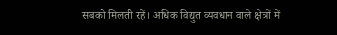सबको मिलती रहें। अधिक विद्युत व्यवधान वाले क्षेत्रों में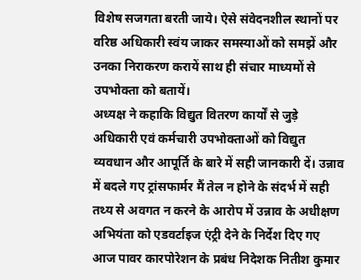विशेष सजगता बरती जाये। ऐसे संवेदनशील स्थानों पर वरिष्ठ अधिकारी स्वंय जाकर समस्याओं को समझें और उनका निराकरण करायें साथ ही संचार माध्यमों से उपभोक्ता को बतायें।
अध्यक्ष ने कहाकि विद्युत वितरण कार्यों से जुड़े अधिकारी एवं कर्मचारी उपभोक्ताओं को विद्युत व्यवधान और आपूर्ति के बारे में सही जानकारी दें। उन्नाव में बदले गए ट्रांसफार्मर मैं तेल न होने के संदर्भ में सही तथ्य से अवगत न करने के आरोप में उन्नाव के अधीक्षण अभियंता को एडवर्टाइज एंट्री देने के निर्देश दिए गए
आज पावर कारपोरेशन के प्रबंध निदेशक नितीश कुमार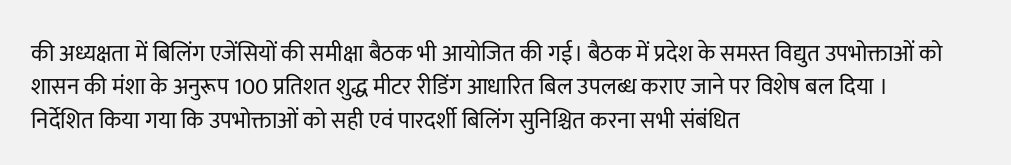की अध्यक्षता में बिलिंग एजेंसियों की समीक्षा बैठक भी आयोजित की गई। बैठक में प्रदेश के समस्त विद्युत उपभोक्ताओं को शासन की मंशा के अनुरूप 100 प्रतिशत शुद्ध मीटर रीडिंग आधारित बिल उपलब्ध कराए जाने पर विशेष बल दिया । निर्देशित किया गया कि उपभोक्ताओं को सही एवं पारदर्शी बिलिंग सुनिश्चित करना सभी संबंधित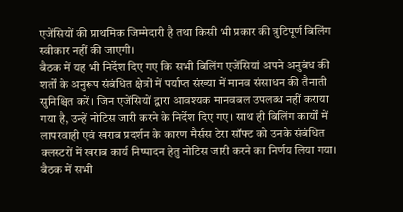एजेंसियों की प्राथमिक जिम्मेदारी है तथा किसी भी प्रकार की त्रुटिपूर्ण बिलिंग स्वीकार नहीं की जाएगी।
बैठक में यह भी निर्देश दिए गए कि सभी बिलिंग एजेंसियां अपने अनुबंध की शर्तों के अनुरूप संबंधित क्षेत्रों में पर्याप्त संख्या में मानव संसाधन की तैनाती सुनिश्चित करें। जिन एजेंसियों द्वारा आवश्यक मानवबल उपलब्ध नहीं कराया गया है, उन्हें नोटिस जारी करने के निर्देश दिए गए। साथ ही बिलिंग कार्यों में लापरवाही एवं खराब प्रदर्शन के कारण मैर्सस टेरा सॉफ्ट को उनके संबंधित क्लस्टरों में खराब कार्य निष्पादन हेतु नोटिस जारी करने का निर्णय लिया गया।
बैठक में सभी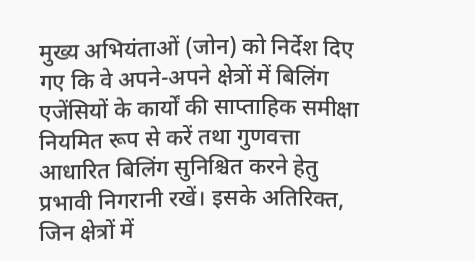मुख्य अभियंताओं (जोन) को निर्देश दिए गए कि वे अपने-अपने क्षेत्रों में बिलिंग एजेंसियों के कार्यों की साप्ताहिक समीक्षा नियमित रूप से करें तथा गुणवत्ता आधारित बिलिंग सुनिश्चित करने हेतु प्रभावी निगरानी रखें। इसके अतिरिक्त, जिन क्षेत्रों में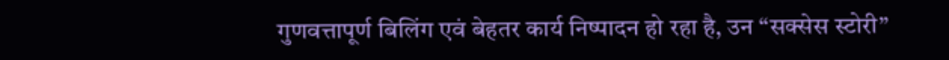गुणवत्तापूर्ण बिलिंग एवं बेहतर कार्य निष्पादन हो रहा है, उन “सक्सेस स्टोरी”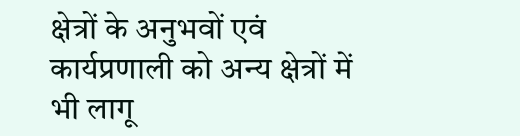क्षेत्रों के अनुभवों एवं कार्यप्रणाली को अन्य क्षेत्रों में भी लागू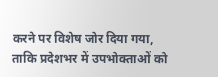करने पर विशेष जोर दिया गया, ताकि प्रदेशभर में उपभोक्ताओं को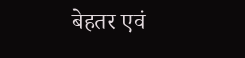बेहतर एवं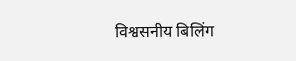विश्वसनीय बिलिंग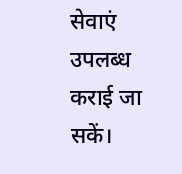सेवाएं उपलब्ध कराई जा सकें।